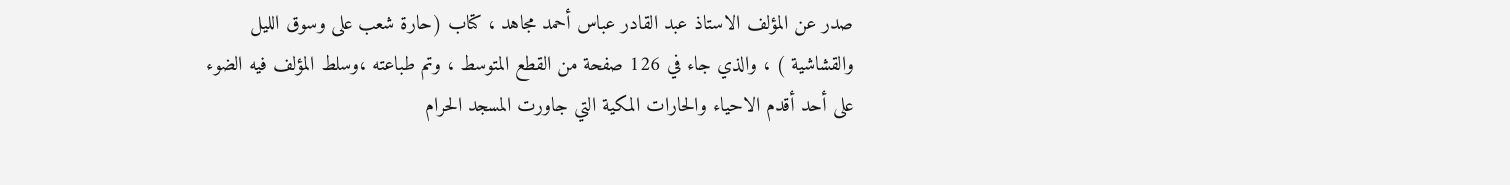صدر عن المؤلف الاستاذ عبد القادر عباس أحمد مجاهد ، كتاب (حارة شعب على وسوق الليل والقشاشية ) ، والذي جاء في 126 صفحة من القطع المتوسط ، وتم طباعته ،وسلط المؤلف فيه الضوء على أحد أقدم الاحياء والحارات المكية التي جاورت المسجد الحرام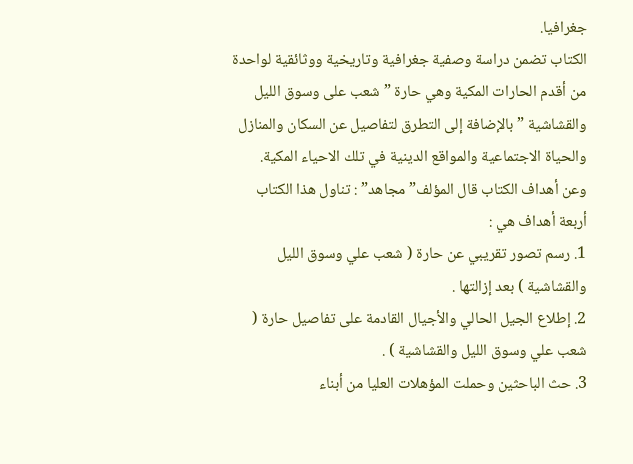جغرافيا.
الكتاب تضمن دراسة وصفية جغرافية وتاريخية ووثائقية لواحدة من أقدم الحارات المكية وهي حارة ” شعب على وسوق الليل والقشاشية ” بالإضافة إلى التطرق لتفاصيل عن السكان والمنازل والحياة الاجتماعية والمواقع الدينية في تلك الاحياء المكية.
وعن أهداف الكتاب قال المؤلف” مجاهد” : تناول هذا الكتاب أربعة أهداف هي :
1. رسم تصور تقريبي عن حارة ( شعب علي وسوق الليل والقشاشية ) بعد إزالتها .
2. إطلاع الجيل الحالي والأجيال القادمة على تفاصيل حارة ( شعب علي وسوق الليل والقشاشية ) .
3. حث الباحثين وحملت المؤهلات العليا من أبناء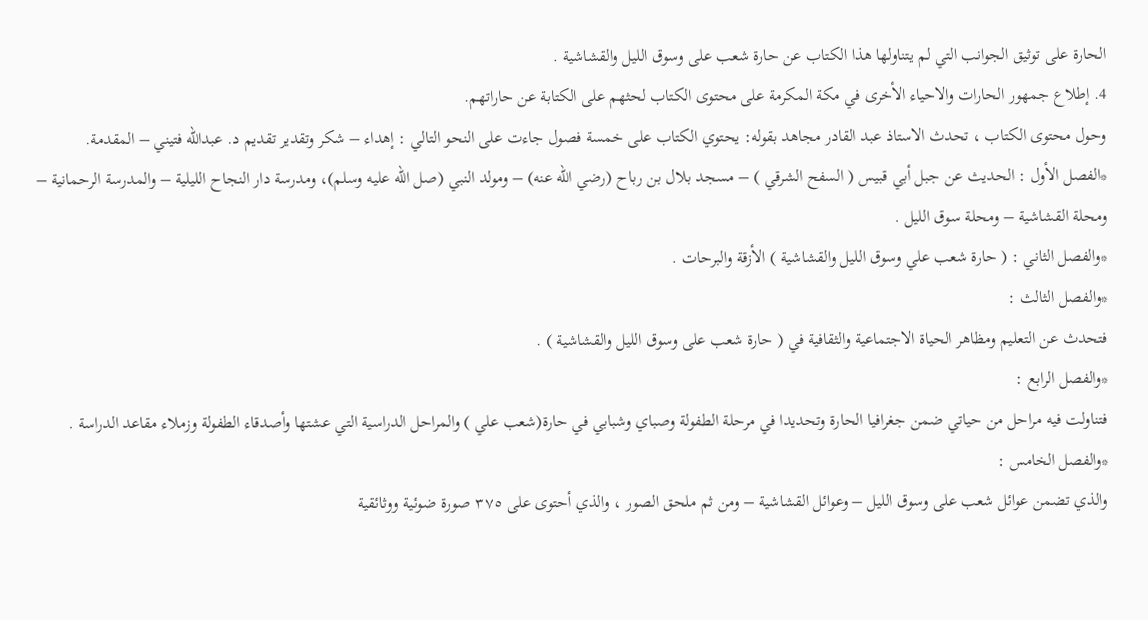الحارة على توثيق الجوانب التي لم يتناولها هذا الكتاب عن حارة شعب على وسوق الليل والقشاشية .
4. إطلاع جمهور الحارات والاحياء الأخرى في مكة المكرمة على محتوى الكتاب لحثهم على الكتابة عن حاراتهم.
وحول محتوى الكتاب ، تحدث الاستاذ عبد القادر مجاهد بقوله: يحتوي الكتاب على خمسة فصول جاءت على النحو التالي : إهداء – شكر وتقدير تقديم د. عبدالله فتيني – المقدمة.
*الفصل الأول : الحديث عن جبل أبي قبيس ( السفح الشرقي ) – مسجد بلال بن رباح (رضي الله عنه) – ومولد النبي (صل الله عليه وسلم)، ومدرسة دار النجاح الليلية – والمدرسة الرحمانية – ومحلة القشاشية – ومحلة سوق الليل .
*والفصل الثاني : ( حارة شعب علي وسوق الليل والقشاشية ) الأزقة والبرحات .
*والفصل الثالث :
فتحدث عن التعليم ومظاهر الحياة الاجتماعية والثقافية في ( حارة شعب على وسوق الليل والقشاشية ) .
*والفصل الرابع :
فتناولت فيه مراحل من حياتي ضمن جغرافيا الحارة وتحديدا في مرحلة الطفولة وصباي وشبابي في حارة(شعب علي ) والمراحل الدراسية التي عشتها وأصدقاء الطفولة وزملاء مقاعد الدراسة .
*والفصل الخامس :
والذي تضمن عوائل شعب على وسوق الليل – وعوائل القشاشية – ومن ثم ملحق الصور ، والذي أحتوى على ٣٧٥ صورة ضوئية ووثائقية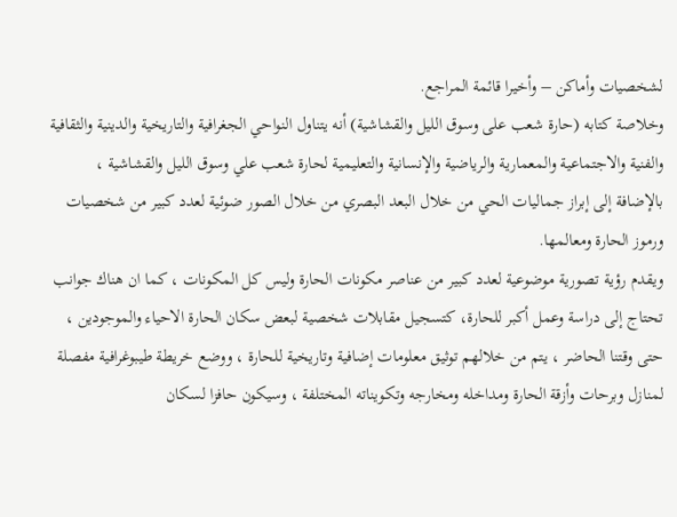لشخصيات وأماكن – وأخيرا قائمة المراجع.
وخلاصة كتابه (حارة شعب على وسوق الليل والقشاشية) أنه يتناول النواحي الجغرافية والتاريخية والدينية والثقافية والفنية والاجتماعية والمعمارية والرياضية والإنسانية والتعليمية لحارة شعب علي وسوق الليل والقشاشية ، بالإضافة إلى إبراز جماليات الحي من خلال البعد البصري من خلال الصور ضوئية لعدد كبير من شخصيات ورموز الحارة ومعالمها.
ويقدم رؤية تصورية موضوعية لعدد كبير من عناصر مكونات الحارة وليس كل المكونات ، كما ان هناك جوانب تحتاج إلى دراسة وعمل أكبر للحارة، كتسجيل مقابلات شخصية لبعض سكان الحارة الاحياء والموجودين ، حتى وقتنا الحاضر ، يتم من خلالهم توثيق معلومات إضافية وتاريخية للحارة ، ووضع خريطة طيبوغرافية مفصلة لمنازل وبرحات وأزقة الحارة ومداخله ومخارجه وتكويناته المختلفة ، وسيكون حافزا لسكان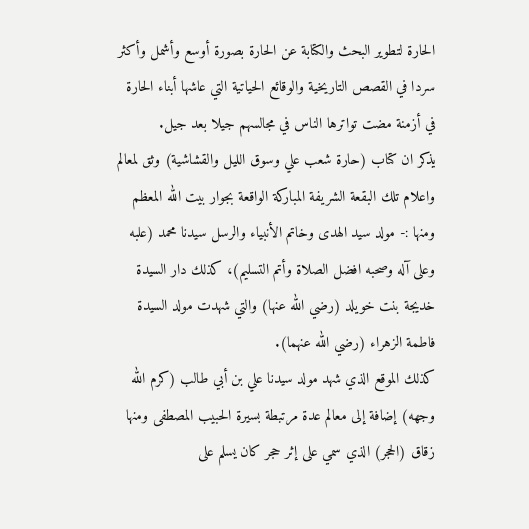الحارة لتطوير البحث والكتابة عن الحارة بصورة أوسع وأشمل وأكثر سردا في القصص التاريخية والوقائع الحياتية التي عاشها أبناء الحارة في أزمنة مضت تواترها الناس في مجالسهم جيلا بعد جيل.
يذكر ان كتاب (حارة شعب علي وسوق الليل والقشاشية) وثق لمعالم واعلام تلك البقعة الشريفة المباركة الواقعة بجوار بيت الله المعظم ومنها :- مولد سيد الهدى وخاتم الأنبياء والرسل سيدنا محمد (علبه وعلى آله وصحبه افضل الصلاة وأتم التسليم)، كذلك دار السيدة خديجة بنت خويلد (رضي الله عنها) والتي شهدت مولد السيدة فاطمة الزهراء (رضي الله عنهما).
كذلك الموقع الذي شهد مولد سيدنا علي بن أبي طالب (كرم الله وجهه) إضافة إلى معالم عدة مرتبطة بسيرة الحبيب المصطفى ومنها زقاق (الحجر) الذي سمي على إثر حجر كان يسلم على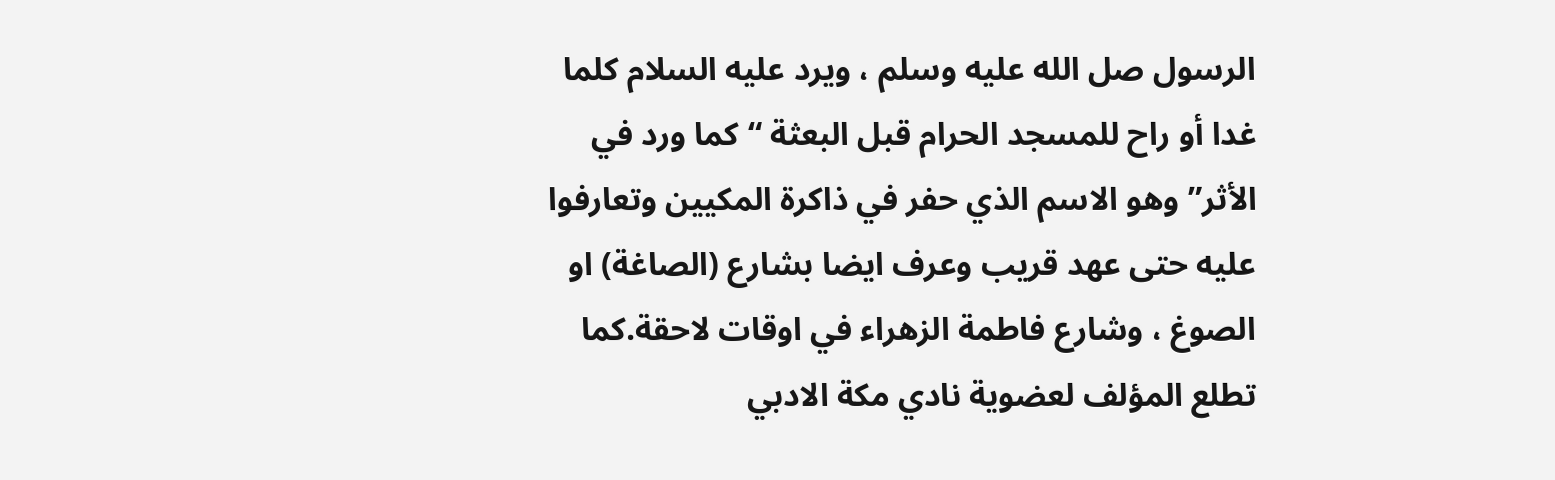الرسول صل الله عليه وسلم ، ويرد عليه السلام كلما غدا أو راح للمسجد الحرام قبل البعثة “كما ورد في الأثر” وهو الاسم الذي حفر في ذاكرة المكيين وتعارفوا عليه حتى عهد قريب وعرف ايضا بشارع (الصاغة) او الصوغ ، وشارع فاطمة الزهراء في اوقات لاحقة.كما تطلع المؤلف لعضوية نادي مكة الادبي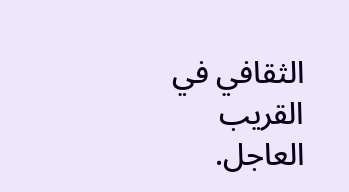الثقافي في القريب العاجل.